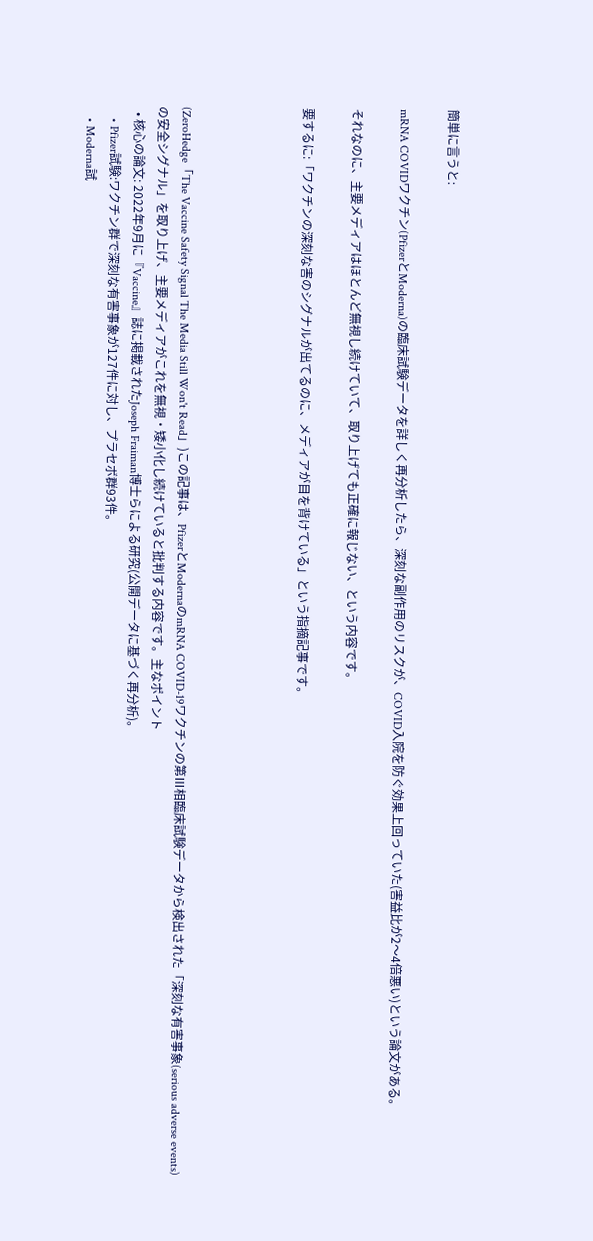簡単に言うと:

mRNA COVIDワクチン(PfizerとModerna)の臨床試験データを詳しく再分析したら、深刻な副作用のリスクが、COVID入院を防ぐ効果上回っていた(害益比が2〜4倍悪い)という論文がある。

それなのに、主要メディアはほとんど無視し続けていて、取り上げても正確に報じない、という内容です。

要するに:「ワクチンの深刻な害のシグナルが出てるのに、メディアが目を背けている」という指摘記事です。




(ZeroHedge「The Vaccine Safety Signal The Media Still Won't Read」)この記事は、PfizerとModernaのmRNA COVID-19ワクチンの第Ⅲ相臨床試験データから検出された「深刻な有害事象(serious adverse events)の安全シグナル」を取り上げ、主要メディアがこれを無視・矮小化し続けていると批判する内容です。主なポイント
  • 核心の論文: 2022年9月に『Vaccine』誌に掲載されたJoseph Fraiman博士らによる研究(公開データに基づく再分析)。
    • Pfizer試験:ワクチン群で深刻な有害事象が127件に対し、プラセボ群93件。
    • Moderna試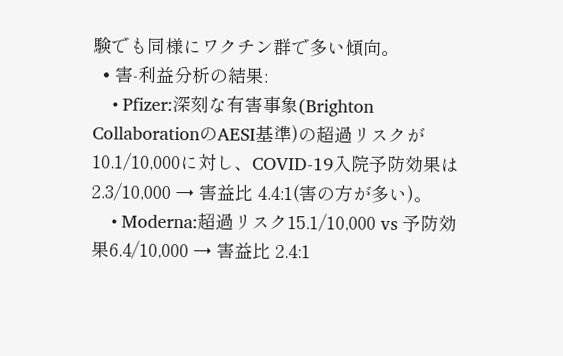験でも同様にワクチン群で多い傾向。
  • 害-利益分析の結果:
    • Pfizer:深刻な有害事象(Brighton CollaborationのAESI基準)の超過リスクが10.1/10,000に対し、COVID-19入院予防効果は2.3/10,000 → 害益比 4.4:1(害の方が多い)。
    • Moderna:超過リスク15.1/10,000 vs 予防効果6.4/10,000 → 害益比 2.4:1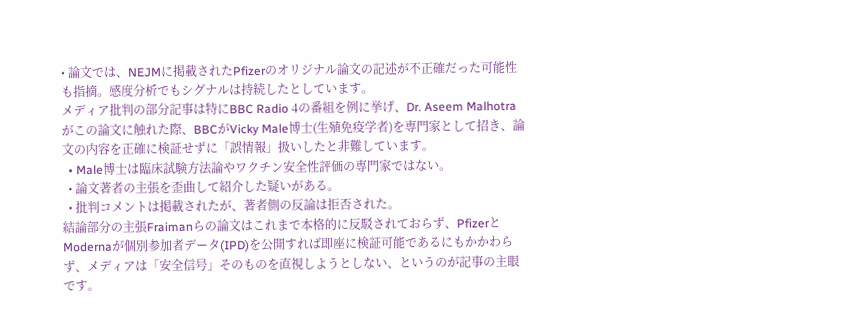• 論文では、NEJMに掲載されたPfizerのオリジナル論文の記述が不正確だった可能性も指摘。感度分析でもシグナルは持続したとしています。
メディア批判の部分記事は特にBBC Radio 4の番組を例に挙げ、Dr. Aseem Malhotraがこの論文に触れた際、BBCがVicky Male博士(生殖免疫学者)を専門家として招き、論文の内容を正確に検証せずに「誤情報」扱いしたと非難しています。
  • Male博士は臨床試験方法論やワクチン安全性評価の専門家ではない。
  • 論文著者の主張を歪曲して紹介した疑いがある。
  • 批判コメントは掲載されたが、著者側の反論は拒否された。
結論部分の主張Fraimanらの論文はこれまで本格的に反駁されておらず、PfizerとModernaが個別参加者データ(IPD)を公開すれば即座に検証可能であるにもかかわらず、メディアは「安全信号」そのものを直視しようとしない、というのが記事の主眼です。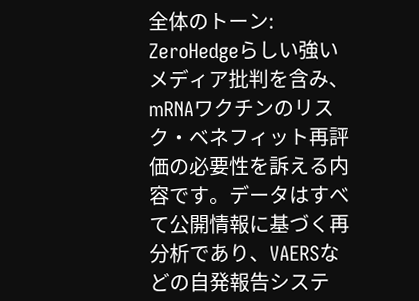全体のトーン: ZeroHedgeらしい強いメディア批判を含み、mRNAワクチンのリスク・ベネフィット再評価の必要性を訴える内容です。データはすべて公開情報に基づく再分析であり、VAERSなどの自発報告システ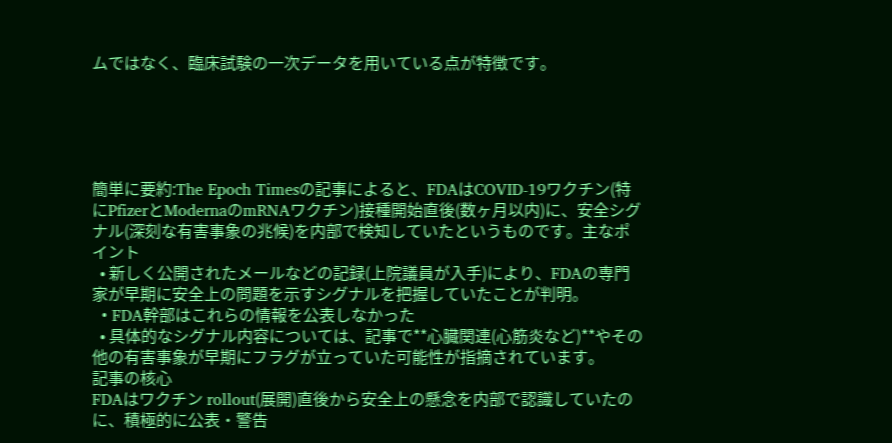ムではなく、臨床試験の一次データを用いている点が特徴です。





簡単に要約:The Epoch Timesの記事によると、FDAはCOVID-19ワクチン(特にPfizerとModernaのmRNAワクチン)接種開始直後(数ヶ月以内)に、安全シグナル(深刻な有害事象の兆候)を内部で検知していたというものです。主なポイント
  • 新しく公開されたメールなどの記録(上院議員が入手)により、FDAの専門家が早期に安全上の問題を示すシグナルを把握していたことが判明。
  • FDA幹部はこれらの情報を公表しなかった
  • 具体的なシグナル内容については、記事で**心臓関連(心筋炎など)**やその他の有害事象が早期にフラグが立っていた可能性が指摘されています。
記事の核心
FDAはワクチン rollout(展開)直後から安全上の懸念を内部で認識していたのに、積極的に公表・警告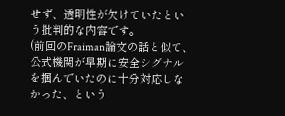せず、透明性が欠けていたという批判的な内容です。
(前回のFraiman論文の話と似て、公式機関が早期に安全シグナルを掴んでいたのに十分対応しなかった、という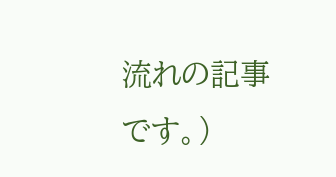流れの記事です。)